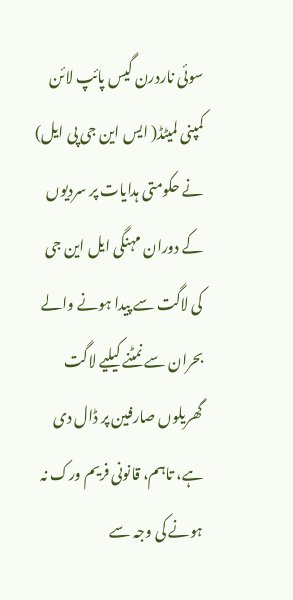سوئی ناردرن گیس پائپ لائن کمپنی لمیٹڈ( ایس این جی پی ایل) نے حکومتی ہدایات پر سردیوں کے دوران مہنگی ایل این جی کی لاگت سے پیدا ہونے والے بحران سے نمٹنے کیلیے لاگت گھریلوں صارفین پر ڈال دی ہے، تاہم، قانونی فریم ورک نہ ہونے کی وجہ سے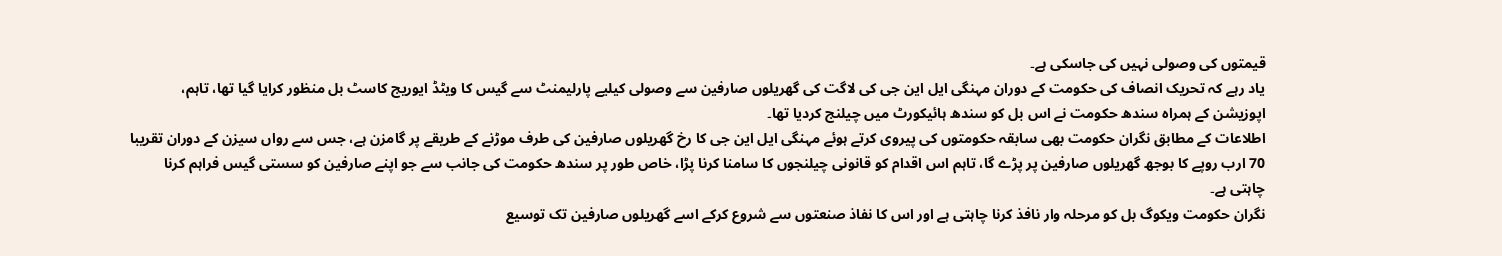قیمتوں کی وصولی نہیں کی جاسکی ہے۔
یاد رہے کہ تحریک انصاف کی حکومت کے دوران مہنگی ایل این جی کی لاگت کی گھریلوں صارفین سے وصولی کیلیے پارلیمنٹ سے گیس کا ویٹڈ ایوریج کاسٹ بل منظور کرایا گیا تھا، تاہم، اپوزیشن کے ہمراہ سندھ حکومت نے اس بل کو سندھ ہائیکورٹ میں چیلنج کردیا تھا۔
اطلاعات کے مطابق نگران حکومت بھی سابقہ حکومتوں کی پیروی کرتے ہوئے مہنگی ایل این جی کا رخ گھریلوں صارفین کی طرف موڑنے کے طریقے پر گامزن ہے، جس سے رواں سیزن کے دوران تقریبا 70 ارب روپے کا بوجھ گھریلوں صارفین پر پڑے گا، تاہم اس اقدام کو قانونی چیلنجوں کا سامنا کرنا پڑا، خاص طور پر سندھ حکومت کی جانب سے جو اپنے صارفین کو سستی گیس فراہم کرنا چاہتی ہے۔
نگران حکومت ویکوگ بل کو مرحلہ وار نافذ کرنا چاہتی ہے اور اس کا نفاذ صنعتوں سے شروع کرکے اسے گھریلوں صارفین تک توسیع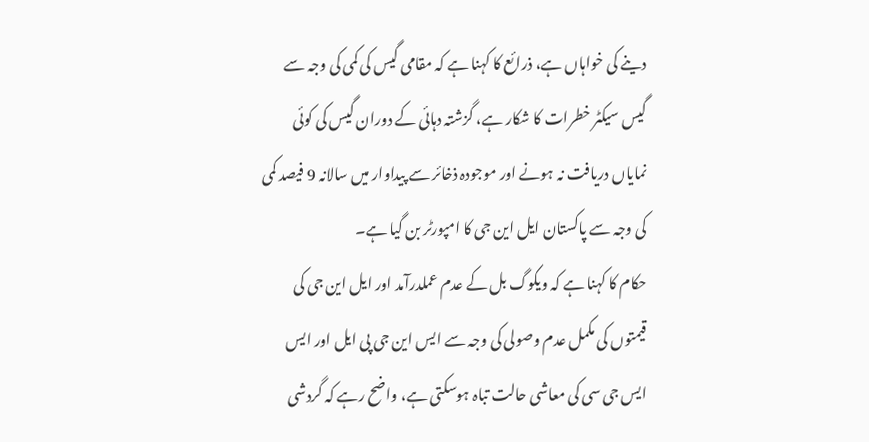دینے کی خواہاں ہے، ذرائع کا کہنا ہے کہ مقامی گیس کی کمی کی وجہ سے گیس سیکٹر خطرات کا شکار ہے، گزشتہ دہائی کے دوران گیس کی کوئی نمایاں دریافت نہ ہونے اور موجودہ ذخائر سے پیداوار میں سالانہ 9 فیصد کمی کی وجہ سے پاکستان ایل این جی کا امپورٹر بن گیا ہے۔
حکام کا کہنا ہے کہ ویکوگ بل کے عدم عملدرآمد اور ایل این جی کی قیمتوں کی مکمل عدم وصولی کی وجہ سے ایس این جی پی ایل اور ایس ایس جی سی کی معاشی حالت تباہ ہوسکتی ہے، واضح رہے کہ گردشی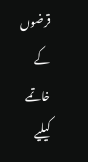قرضوں کے خاتمے کیلیے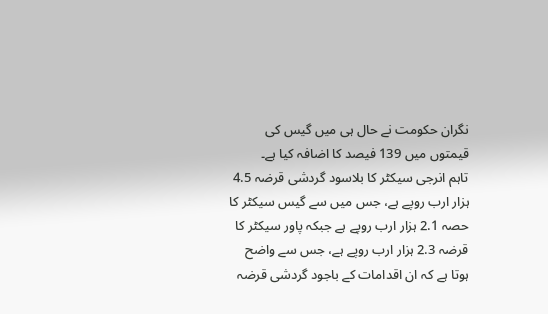نگران حکومت نے حال ہی میں گیس کی قیمتوں میں 139 فیصد کا اضافہ کیا ہے۔
تاہم انرجی سیکٹر کا بلاسود گردشی قرضہ 4.5 ہزار ارب روپے ہے، جس میں سے گیس سیکٹر کا حصہ 2.1 ہزار ارب روپے ہے جبکہ پاور سیکٹر کا قرضہ 2.3 ہزار ارب روپے ہے، جس سے واضح ہوتا ہے کہ ان اقدامات کے باجود گردشی قرضہ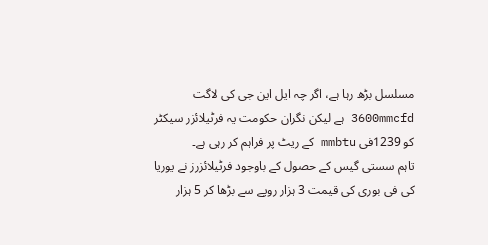مسلسل بڑھ رہا ہے، اگر چہ ایل این جی کی لاگت 3600mmcfd ہے لیکن نگران حکومت یہ فرٹیلائزر سیکٹر کو 1239فی mmbtu کے ریٹ پر فراہم کر رہی ہے۔
تاہم سستی گیس کے حصول کے باوجود فرٹیلائزرز نے یوریا کی فی بوری کی قیمت 3 ہزار روپے سے بڑھا کر 5 ہزار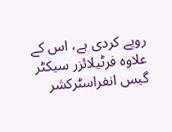روپے کردی ہے، اس کے علاوہ فرٹیلائزر سیکٹر گیس انفراسٹرکشر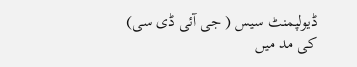ڈیولپمنٹ سیس ( جی آئی ڈی سی) کی مد میں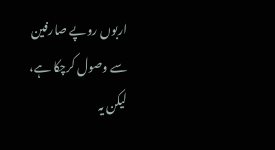اربوں روپے صارفین سے وصول کرچکا ہے، لیکن یہ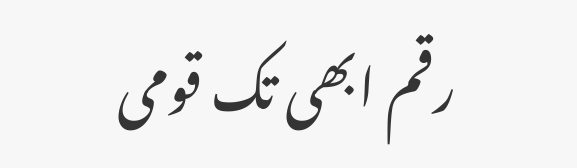رقم ابھی تک قومی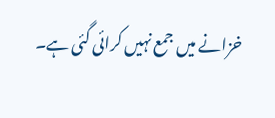خزانے میں جمع نہیں کرائی گئی ہے۔